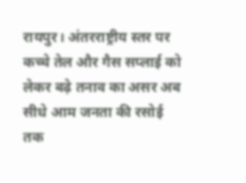रायपुर। अंतरराष्ट्रीय स्तर पर कच्चे तेल और गैस सप्लाई को लेकर बढ़े तनाव का असर अब सीधे आम जनता की रसोई तक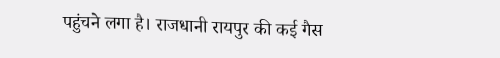पहुंचने लगा है। राजधानी रायपुर की कई गैस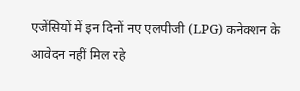एजेंसियों में इन दिनों नए एलपीजी (LPG) कनेक्शन के आवेदन नहीं मिल रहे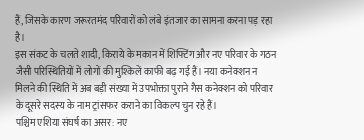हैं, जिसके कारण जरूरतमंद परिवारों को लंबे इंतजार का सामना करना पड़ रहा है।
इस संकट के चलते शादी, किराये के मकान में शिफ्टिंग और नए परिवार के गठन जैसी परिस्थितियों में लोगों की मुश्किलें काफी बढ़ गई हैं। नया कनेक्शन न मिलने की स्थिति में अब बड़ी संख्या में उपभोक्ता पुराने गैस कनेक्शन को परिवार के दूसरे सदस्य के नाम ट्रांसफर कराने का विकल्प चुन रहे हैं।
पश्चिम एशिया संघर्ष का असर: नए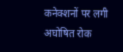कनेक्शनों पर लगी अघोषित रोक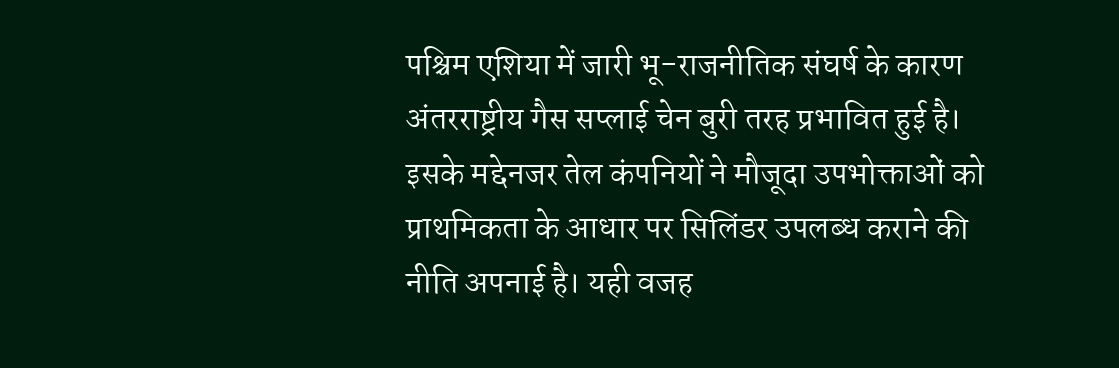पश्चिम एशिया में जारी भू-राजनीतिक संघर्ष के कारण अंतरराष्ट्रीय गैस सप्लाई चेन बुरी तरह प्रभावित हुई है। इसके मद्देनजर तेल कंपनियों ने मौजूदा उपभोक्ताओं को प्राथमिकता के आधार पर सिलिंडर उपलब्ध कराने की नीति अपनाई है। यही वजह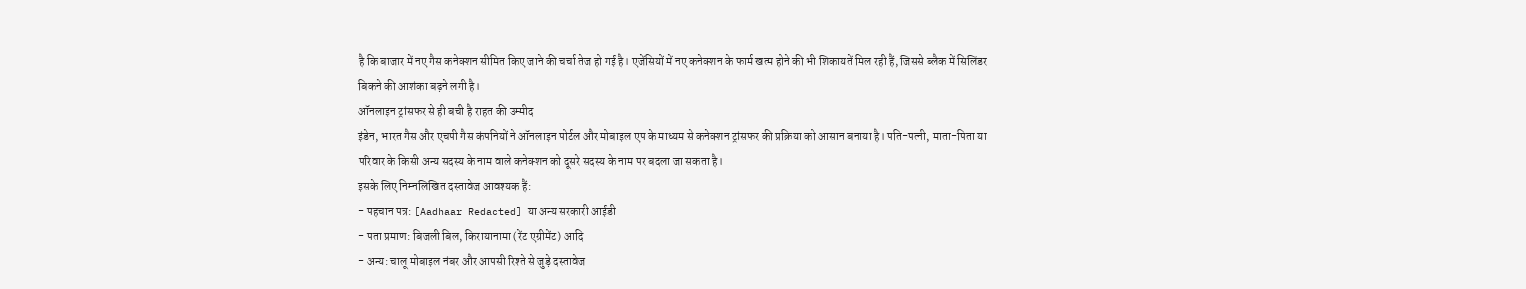है कि बाजार में नए गैस कनेक्शन सीमित किए जाने की चर्चा तेज हो गई है। एजेंसियों में नए कनेक्शन के फार्म खत्म होने की भी शिकायतें मिल रही हैं, जिससे ब्लैक में सिलिंडर बिकने की आशंका बढ़ने लगी है।
ऑनलाइन ट्रांसफर से ही बची है राहत की उम्मीद
इंडेन, भारत गैस और एचपी गैस कंपनियों ने ऑनलाइन पोर्टल और मोबाइल एप के माध्यम से कनेक्शन ट्रांसफर की प्रक्रिया को आसान बनाया है। पति-पत्नी, माता-पिता या परिवार के किसी अन्य सदस्य के नाम वाले कनेक्शन को दूसरे सदस्य के नाम पर बदला जा सकता है।
इसके लिए निम्नलिखित दस्तावेज आवश्यक हैं:
- पहचान पत्र: [Aadhaar Redacted] या अन्य सरकारी आईडी
- पता प्रमाण: बिजली बिल, किरायानामा (रेंट एग्रीमेंट) आदि
- अन्य: चालू मोबाइल नंबर और आपसी रिश्ते से जुड़े दस्तावेज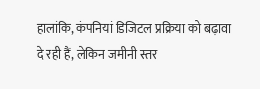हालांकि, कंपनियां डिजिटल प्रक्रिया को बढ़ावा दे रही हैं, लेकिन जमीनी स्तर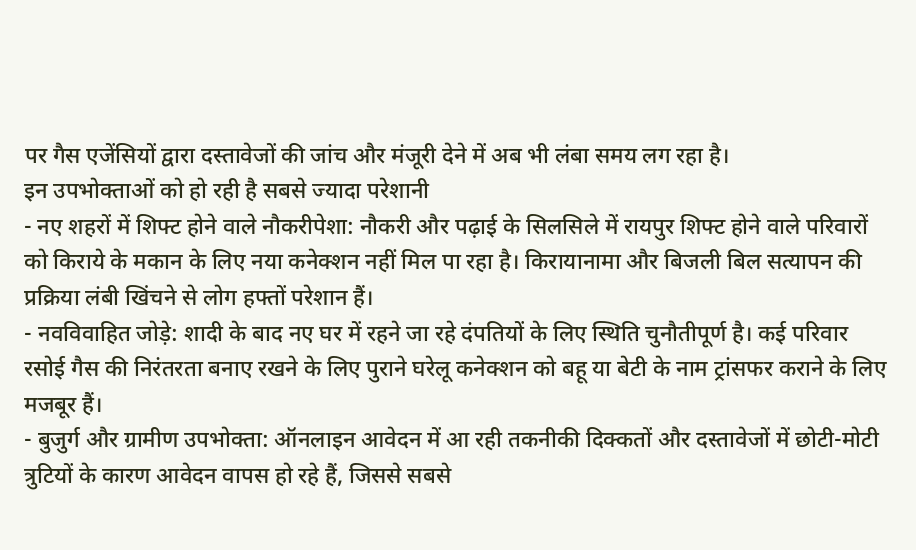पर गैस एजेंसियों द्वारा दस्तावेजों की जांच और मंजूरी देने में अब भी लंबा समय लग रहा है।
इन उपभोक्ताओं को हो रही है सबसे ज्यादा परेशानी
- नए शहरों में शिफ्ट होने वाले नौकरीपेशा: नौकरी और पढ़ाई के सिलसिले में रायपुर शिफ्ट होने वाले परिवारों को किराये के मकान के लिए नया कनेक्शन नहीं मिल पा रहा है। किरायानामा और बिजली बिल सत्यापन की प्रक्रिया लंबी खिंचने से लोग हफ्तों परेशान हैं।
- नवविवाहित जोड़े: शादी के बाद नए घर में रहने जा रहे दंपतियों के लिए स्थिति चुनौतीपूर्ण है। कई परिवार रसोई गैस की निरंतरता बनाए रखने के लिए पुराने घरेलू कनेक्शन को बहू या बेटी के नाम ट्रांसफर कराने के लिए मजबूर हैं।
- बुजुर्ग और ग्रामीण उपभोक्ता: ऑनलाइन आवेदन में आ रही तकनीकी दिक्कतों और दस्तावेजों में छोटी-मोटी त्रुटियों के कारण आवेदन वापस हो रहे हैं, जिससे सबसे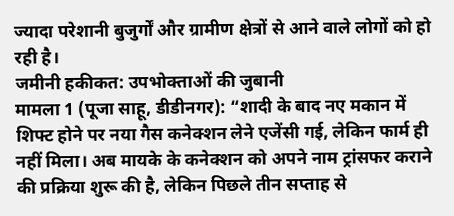ज्यादा परेशानी बुजुर्गों और ग्रामीण क्षेत्रों से आने वाले लोगों को हो रही है।
जमीनी हकीकत: उपभोक्ताओं की जुबानी
मामला 1 (पूजा साहू, डीडीनगर): “शादी के बाद नए मकान में शिफ्ट होने पर नया गैस कनेक्शन लेने एजेंसी गई, लेकिन फार्म ही नहीं मिला। अब मायके के कनेक्शन को अपने नाम ट्रांसफर कराने की प्रक्रिया शुरू की है, लेकिन पिछले तीन सप्ताह से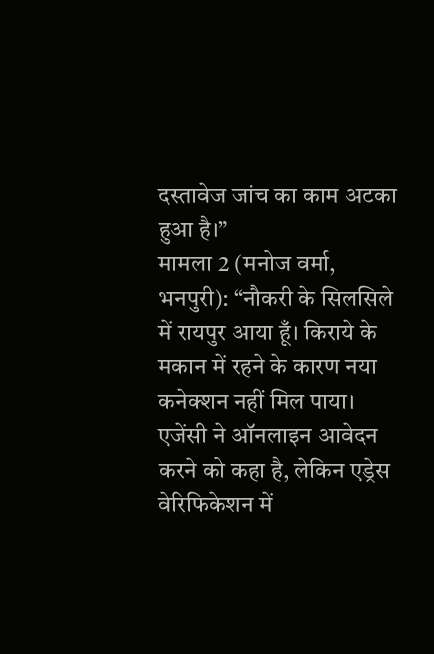दस्तावेज जांच का काम अटका हुआ है।”
मामला 2 (मनोज वर्मा, भनपुरी): “नौकरी के सिलसिले में रायपुर आया हूँ। किराये के मकान में रहने के कारण नया कनेक्शन नहीं मिल पाया। एजेंसी ने ऑनलाइन आवेदन करने को कहा है, लेकिन एड्रेस वेरिफिकेशन में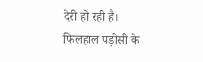देरी हो रही है। फिलहाल पड़ोसी के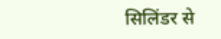सिलिंडर से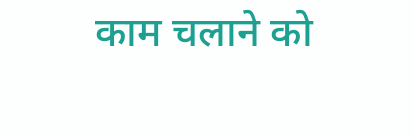काम चलाने को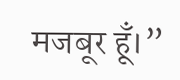मजबूर हूँ।”